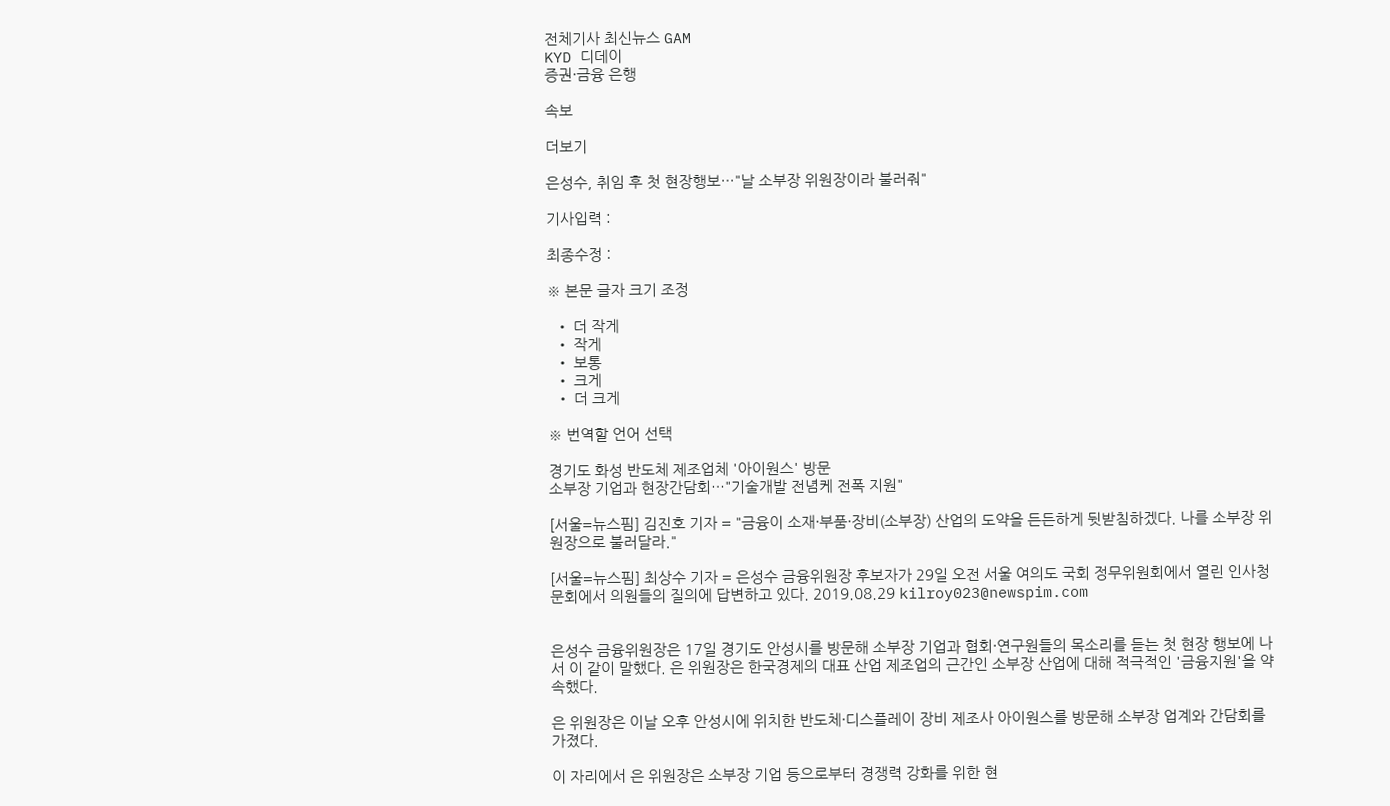전체기사 최신뉴스 GAM
KYD 디데이
증권·금융 은행

속보

더보기

은성수, 취임 후 첫 현장행보…"날 소부장 위원장이라 불러줘"

기사입력 :

최종수정 :

※ 본문 글자 크기 조정

  • 더 작게
  • 작게
  • 보통
  • 크게
  • 더 크게

※ 번역할 언어 선택

경기도 화성 반도체 제조업체 '아이원스' 방문
소부장 기업과 현장간담회…"기술개발 전념케 전폭 지원"

[서울=뉴스핌] 김진호 기자 = "금융이 소재·부품·장비(소부장) 산업의 도약을 든든하게 뒷받침하겠다. 나를 소부장 위원장으로 불러달라."

[서울=뉴스핌] 최상수 기자 = 은성수 금융위원장 후보자가 29일 오전 서울 여의도 국회 정무위원회에서 열린 인사청문회에서 의원들의 질의에 답변하고 있다. 2019.08.29 kilroy023@newspim.com


은성수 금융위원장은 17일 경기도 안성시를 방문해 소부장 기업과 협회·연구원들의 목소리를 듣는 첫 현장 행보에 나서 이 같이 말했다. 은 위원장은 한국경제의 대표 산업 제조업의 근간인 소부장 산업에 대해 적극적인 '금융지원'을 약속했다.

은 위원장은 이날 오후 안성시에 위치한 반도체·디스플레이 장비 제조사 아이원스를 방문해 소부장 업계와 간담회를 가졌다.

이 자리에서 은 위원장은 소부장 기업 등으로부터 경쟁력 강화를 위한 현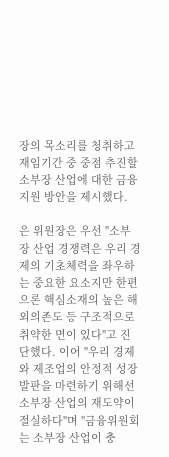장의 목소리를 청취하고 재임기간 중 중점 추진할 소부장 산업에 대한 금융지원 방안을 제시했다.

은 위원장은 우선 "소부장 산업 경쟁력은 우리 경제의 기초체력을 좌우하는 중요한 요소지만 한편으론 핵심소재의 높은 해외의존도 등 구조적으로 취약한 면이 있다"고 진단했다. 이어 "우리 경제와 제조업의 안정적 성장 발판을 마련하기 위해선 소부장 산업의 재도약이 절실하다"며 "금융위원회는 소부장 산업이 충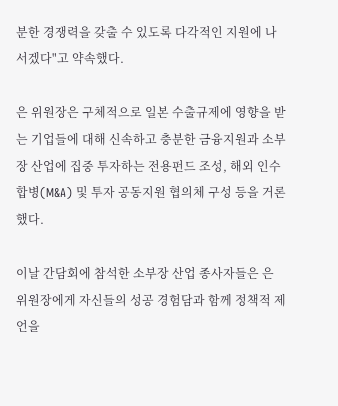분한 경쟁력을 갖출 수 있도록 다각적인 지원에 나서겠다"고 약속했다.

은 위원장은 구체적으로 일본 수출규제에 영향을 받는 기업들에 대해 신속하고 충분한 금융지원과 소부장 산업에 집중 투자하는 전용펀드 조성, 해외 인수합병(M&A) 및 투자 공동지원 협의체 구성 등을 거론했다.

이날 간담회에 참석한 소부장 산업 종사자들은 은 위원장에게 자신들의 성공 경험담과 함께 정책적 제언을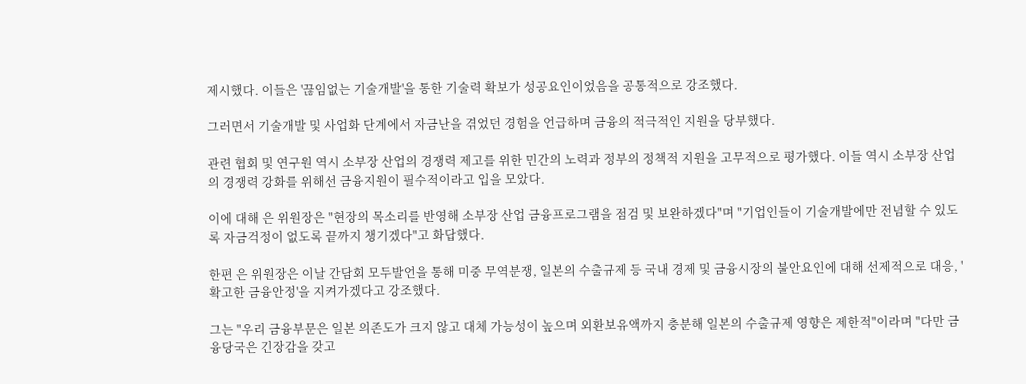제시했다. 이들은 '끊임없는 기술개발'을 통한 기술력 확보가 성공요인이었음을 공통적으로 강조했다.

그러면서 기술개발 및 사업화 단계에서 자금난을 겪었던 경험을 언급하며 금융의 적극적인 지원을 당부했다.

관련 협회 및 연구원 역시 소부장 산업의 경쟁력 제고를 위한 민간의 노력과 정부의 정책적 지원을 고무적으로 평가했다. 이들 역시 소부장 산업의 경쟁력 강화를 위해선 금융지원이 필수적이라고 입을 모았다.

이에 대해 은 위원장은 "현장의 목소리를 반영해 소부장 산업 금융프로그램을 점검 및 보완하겠다"며 "기업인들이 기술개발에만 전념할 수 있도록 자금걱정이 없도록 끝까지 챙기겠다"고 화답했다.

한편 은 위원장은 이날 간담회 모두발언을 통해 미중 무역분쟁, 일본의 수출규제 등 국내 경제 및 금융시장의 불안요인에 대해 선제적으로 대응, '확고한 금융안정'을 지켜가겠다고 강조했다.

그는 "우리 금융부문은 일본 의존도가 크지 않고 대체 가능성이 높으며 외환보유액까지 충분해 일본의 수출규제 영향은 제한적"이라며 "다만 금융당국은 긴장감을 갖고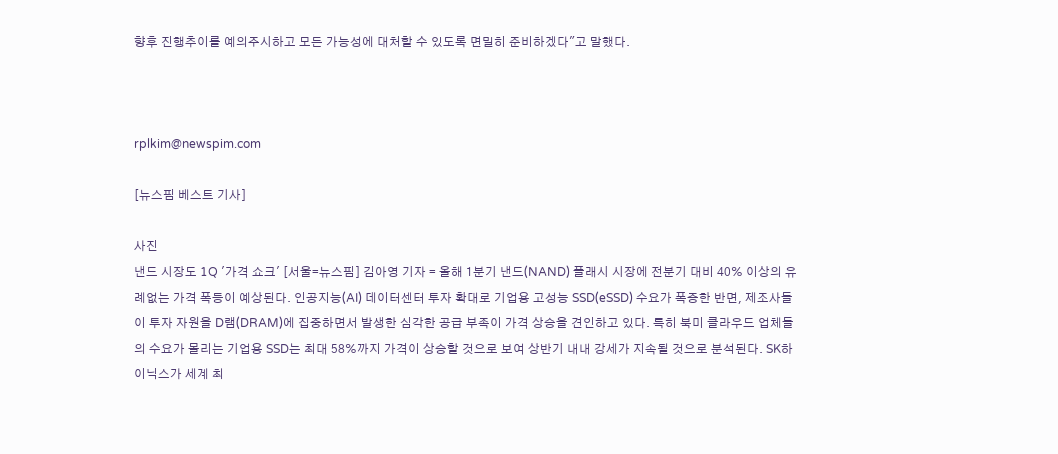향후 진행추이를 예의주시하고 모든 가능성에 대처할 수 있도록 면밀히 준비하겠다"고 말했다.



rplkim@newspim.com

[뉴스핌 베스트 기사]

사진
낸드 시장도 1Q '가격 쇼크' [서울=뉴스핌] 김아영 기자 = 올해 1분기 낸드(NAND) 플래시 시장에 전분기 대비 40% 이상의 유례없는 가격 폭등이 예상된다. 인공지능(AI) 데이터센터 투자 확대로 기업용 고성능 SSD(eSSD) 수요가 폭증한 반면, 제조사들이 투자 자원을 D램(DRAM)에 집중하면서 발생한 심각한 공급 부족이 가격 상승을 견인하고 있다. 특히 북미 클라우드 업체들의 수요가 몰리는 기업용 SSD는 최대 58%까지 가격이 상승할 것으로 보여 상반기 내내 강세가 지속될 것으로 분석된다. SK하이닉스가 세계 최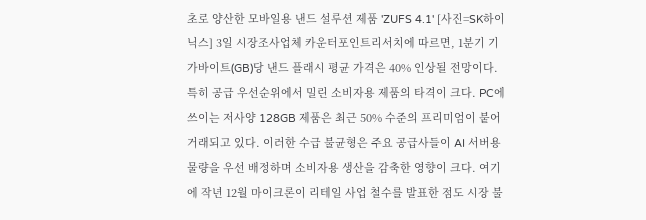초로 양산한 모바일용 낸드 설루션 제품 'ZUFS 4.1' [사진=SK하이닉스] 3일 시장조사업체 카운터포인트리서치에 따르면, 1분기 기가바이트(GB)당 낸드 플래시 평균 가격은 40% 인상될 전망이다. 특히 공급 우선순위에서 밀린 소비자용 제품의 타격이 크다. PC에 쓰이는 저사양 128GB 제품은 최근 50% 수준의 프리미엄이 붙어 거래되고 있다. 이러한 수급 불균형은 주요 공급사들이 AI 서버용 물량을 우선 배정하며 소비자용 생산을 감축한 영향이 크다. 여기에 작년 12월 마이크론이 리테일 사업 철수를 발표한 점도 시장 불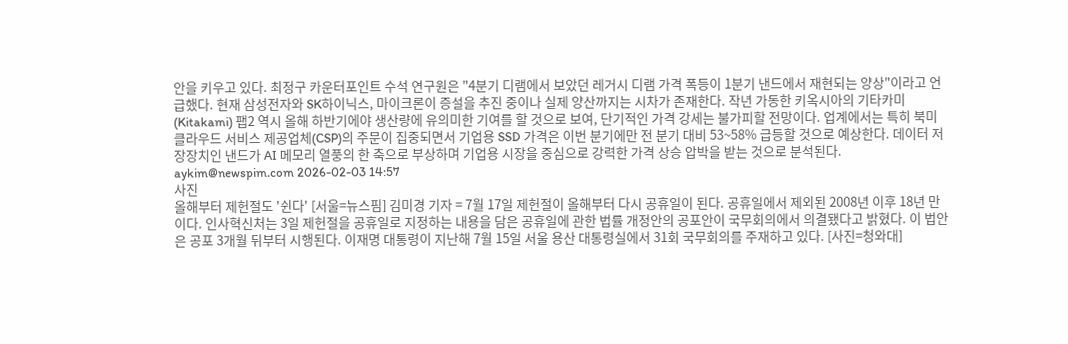안을 키우고 있다. 최정구 카운터포인트 수석 연구원은 "4분기 디램에서 보았던 레거시 디램 가격 폭등이 1분기 낸드에서 재현되는 양상"이라고 언급했다. 현재 삼성전자와 SK하이닉스, 마이크론이 증설을 추진 중이나 실제 양산까지는 시차가 존재한다. 작년 가동한 키옥시아의 기타카미(Kitakami) 팹2 역시 올해 하반기에야 생산량에 유의미한 기여를 할 것으로 보여, 단기적인 가격 강세는 불가피할 전망이다. 업계에서는 특히 북미 클라우드 서비스 제공업체(CSP)의 주문이 집중되면서 기업용 SSD 가격은 이번 분기에만 전 분기 대비 53~58% 급등할 것으로 예상한다. 데이터 저장장치인 낸드가 AI 메모리 열풍의 한 축으로 부상하며 기업용 시장을 중심으로 강력한 가격 상승 압박을 받는 것으로 분석된다. aykim@newspim.com 2026-02-03 14:57
사진
올해부터 제헌절도 '쉰다' [서울=뉴스핌] 김미경 기자 = 7월 17일 제헌절이 올해부터 다시 공휴일이 된다. 공휴일에서 제외된 2008년 이후 18년 만이다. 인사혁신처는 3일 제헌절을 공휴일로 지정하는 내용을 담은 공휴일에 관한 법률 개정안의 공포안이 국무회의에서 의결됐다고 밝혔다. 이 법안은 공포 3개월 뒤부터 시행된다. 이재명 대통령이 지난해 7월 15일 서울 용산 대통령실에서 31회 국무회의를 주재하고 있다. [사진=청와대]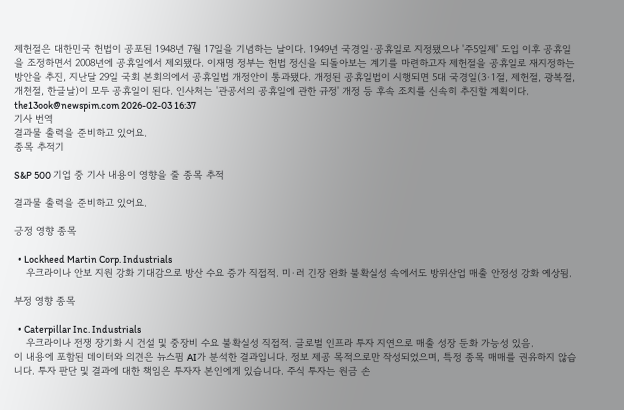제헌절은 대한민국 헌법이 공포된 1948년 7월 17일을 기념하는 날이다. 1949년 국경일·공휴일로 지정됐으나 '주5일제' 도입 이후 공휴일을 조정하면서 2008년에 공휴일에서 제외됐다. 이재명 정부는 헌법 정신을 되돌아보는 계기를 마련하고자 제헌절을 공휴일로 재지정하는 방안을 추진, 지난달 29일 국회 본회의에서 공휴일법 개정안이 통과됐다. 개정된 공휴일법이 시행되면 5대 국경일(3·1절, 제헌절, 광복절, 개천절, 한글날)이 모두 공휴일이 된다. 인사처는 '관공서의 공휴일에 관한 규정' 개정 등 후속 조치를 신속히 추진할 계획이다. the13ook@newspim.com 2026-02-03 16:37
기사 번역
결과물 출력을 준비하고 있어요.
종목 추적기

S&P 500 기업 중 기사 내용이 영향을 줄 종목 추적

결과물 출력을 준비하고 있어요.

긍정 영향 종목

  • Lockheed Martin Corp. Industrials
    우크라이나 안보 지원 강화 기대감으로 방산 수요 증가 직접적. 미·러 긴장 완화 불확실성 속에서도 방위산업 매출 안정성 강화 예상됨.

부정 영향 종목

  • Caterpillar Inc. Industrials
    우크라이나 전쟁 장기화 시 건설 및 중장비 수요 불확실성 직접적. 글로벌 인프라 투자 지연으로 매출 성장 둔화 가능성 있음.
이 내용에 포함된 데이터와 의견은 뉴스핌 AI가 분석한 결과입니다. 정보 제공 목적으로만 작성되었으며, 특정 종목 매매를 권유하지 않습니다. 투자 판단 및 결과에 대한 책임은 투자자 본인에게 있습니다. 주식 투자는 원금 손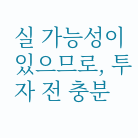실 가능성이 있으므로, 투자 전 충분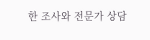한 조사와 전문가 상담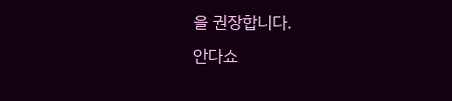을 권장합니다.
안다쇼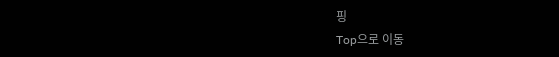핑
Top으로 이동